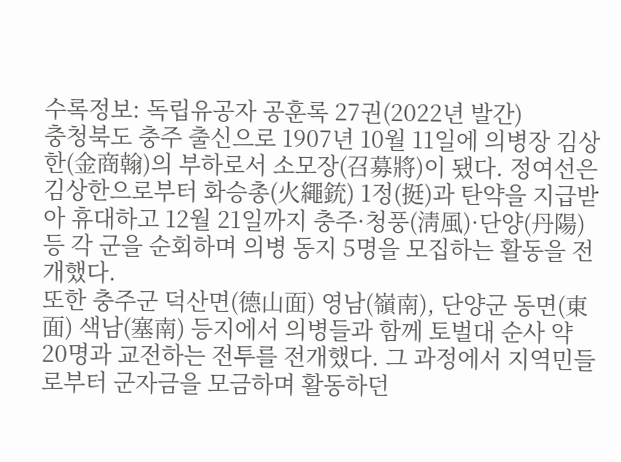수록정보: 독립유공자 공훈록 27권(2022년 발간)
충청북도 충주 출신으로 1907년 10월 11일에 의병장 김상한(金商翰)의 부하로서 소모장(召募將)이 됐다. 정여선은 김상한으로부터 화승총(火繩銃) 1정(挺)과 탄약을 지급받아 휴대하고 12월 21일까지 충주·청풍(淸風)·단양(丹陽) 등 각 군을 순회하며 의병 동지 5명을 모집하는 활동을 전개했다.
또한 충주군 덕산면(德山面) 영남(嶺南), 단양군 동면(東面) 색남(塞南) 등지에서 의병들과 함께 토벌대 순사 약 20명과 교전하는 전투를 전개했다. 그 과정에서 지역민들로부터 군자금을 모금하며 활동하던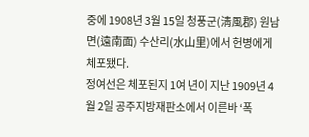중에 1908년 3월 15일 청풍군(淸風郡) 원남면(遠南面) 수산리(水山里)에서 헌병에게 체포됐다.
정여선은 체포된지 1여 년이 지난 1909년 4월 2일 공주지방재판소에서 이른바 ‘폭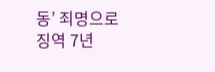동’ 죄명으로 징역 7년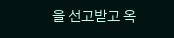을 선고받고 옥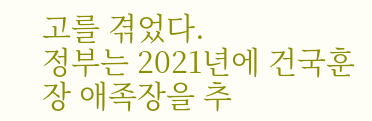고를 겪었다.
정부는 2021년에 건국훈장 애족장을 추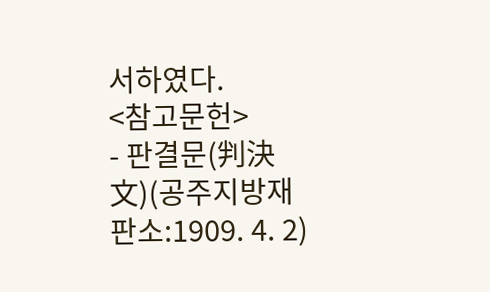서하였다.
<참고문헌>
- 판결문(判決文)(공주지방재판소:1909. 4. 2)